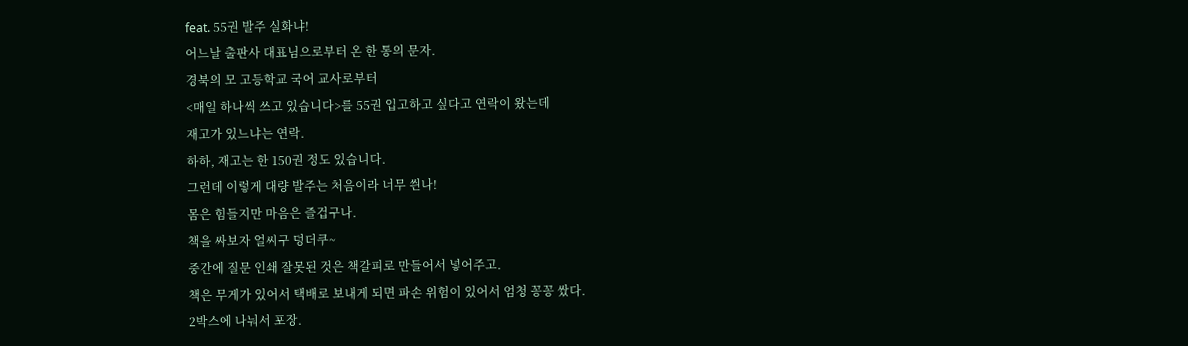feat. 55권 발주 실화냐!
어느날 출판사 대표님으로부터 온 한 통의 문자.
경북의 모 고등학교 국어 교사로부터
<매일 하나씩 쓰고 있습니다>를 55권 입고하고 싶다고 연락이 왔는데
재고가 있느냐는 연락.
하하, 재고는 한 150권 정도 있습니다.
그런데 이렇게 대량 발주는 처음이라 너무 씐나!
몸은 힘들지만 마음은 즐겁구나.
책을 싸보자 얼씨구 덩더쿠~
중간에 질문 인쇄 잘못된 것은 책갈피로 만들어서 넣어주고.
책은 무게가 있어서 택배로 보내게 되면 파손 위험이 있어서 엄청 꽁꽁 쌌다.
2박스에 나눠서 포장.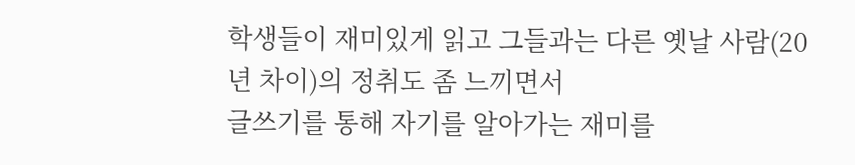학생들이 재미있게 읽고 그들과는 다른 옛날 사람(20년 차이)의 정취도 좀 느끼면서
글쓰기를 통해 자기를 알아가는 재미를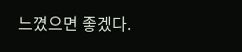느꼈으면 좋겠다.